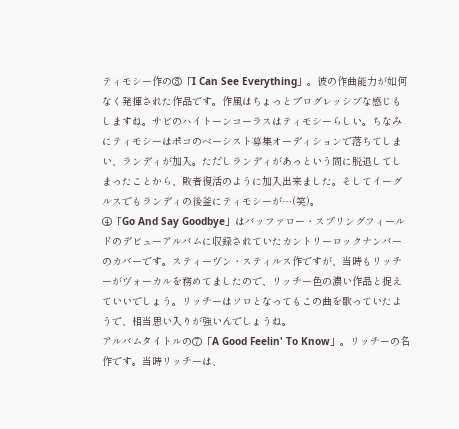ティモシー作の③「I Can See Everything」。彼の作曲能力が如何なく発揮された作品です。作風はちょっとプログレッシブな感じもしますね。サビのハイトーンコーラスはティモシーらしい。ちなみにティモシーはポコのベーシスト募集オーディションで落ちてしまい、ランディが加入。ただしランディがあっという間に脱退してしまったことから、敗者復活のように加入出来ました。そしてイーグルスでもランディの後釜にティモシーが…(笑)。
④「Go And Say Goodbye」はバッファロー・スプリングフィールドのデビューアルバムに収録されていたカントリーロックナンバーのカバーです。スティーヴン・スティルス作ですが、当時もリッチーがヴォーカルを務めてましたので、リッチー色の濃い作品と捉えていいでしょう。リッチーはソロとなってもこの曲を歌っていたようで、相当思い入りが強いんでしょうね。
アルバムタイトルの⑦「A Good Feelin' To Know」。リッチーの名作です。当時リッチーは、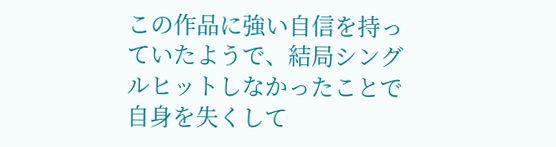この作品に強い自信を持っていたようで、結局シングルヒットしなかったことで自身を失くして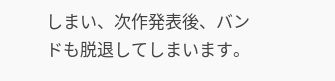しまい、次作発表後、バンドも脱退してしまいます。